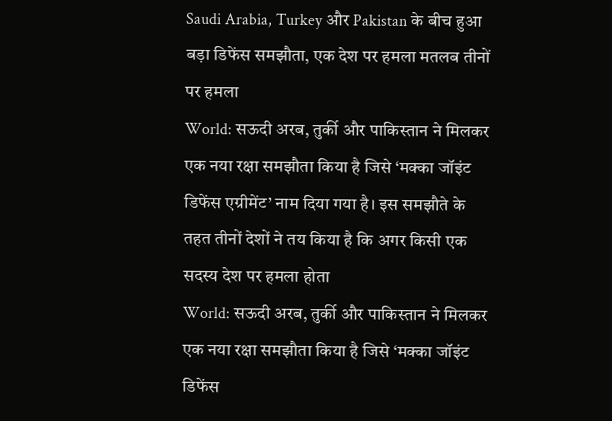Saudi Arabia, Turkey और Pakistan के बीच हुआ बड़ा डिफेंस समझौता, एक देश पर हमला मतलब तीनों पर हमला
World: सऊदी अरब, तुर्की और पाकिस्तान ने मिलकर एक नया रक्षा समझौता किया है जिसे ‘मक्का जॉइंट डिफेंस एग्रीमेंट’ नाम दिया गया है। इस समझौते के तहत तीनों देशों ने तय किया है कि अगर किसी एक सदस्य देश पर हमला होता
World: सऊदी अरब, तुर्की और पाकिस्तान ने मिलकर एक नया रक्षा समझौता किया है जिसे ‘मक्का जॉइंट डिफेंस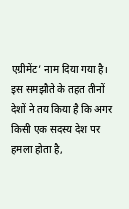एग्रीमेंट’ नाम दिया गया है। इस समझौते के तहत तीनों देशों ने तय किया है कि अगर किसी एक सदस्य देश पर हमला होता है,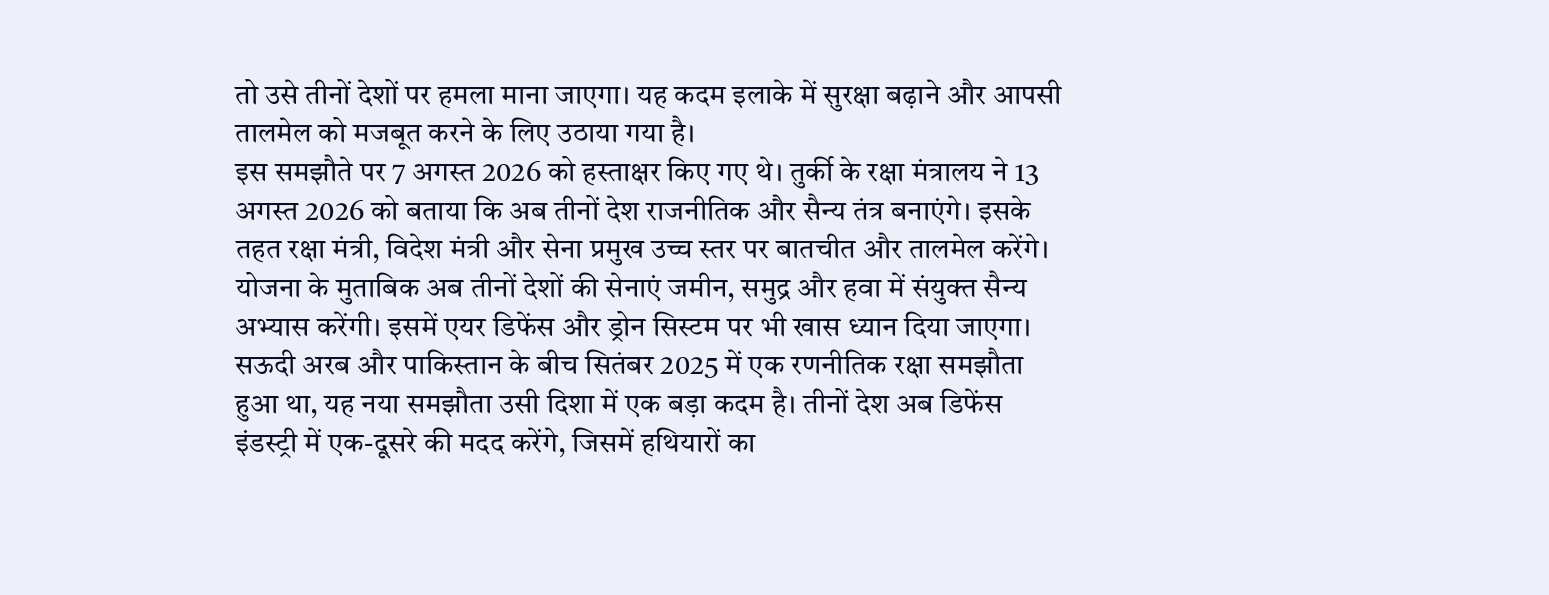तो उसे तीनों देशों पर हमला माना जाएगा। यह कदम इलाके में सुरक्षा बढ़ाने और आपसी तालमेल को मजबूत करने के लिए उठाया गया है।
इस समझौते पर 7 अगस्त 2026 को हस्ताक्षर किए गए थे। तुर्की के रक्षा मंत्रालय ने 13 अगस्त 2026 को बताया कि अब तीनों देश राजनीतिक और सैन्य तंत्र बनाएंगे। इसके तहत रक्षा मंत्री, विदेश मंत्री और सेना प्रमुख उच्च स्तर पर बातचीत और तालमेल करेंगे। योजना के मुताबिक अब तीनों देशों की सेनाएं जमीन, समुद्र और हवा में संयुक्त सैन्य अभ्यास करेंगी। इसमें एयर डिफेंस और ड्रोन सिस्टम पर भी खास ध्यान दिया जाएगा।
सऊदी अरब और पाकिस्तान के बीच सितंबर 2025 में एक रणनीतिक रक्षा समझौता हुआ था, यह नया समझौता उसी दिशा में एक बड़ा कदम है। तीनों देश अब डिफेंस इंडस्ट्री में एक-दूसरे की मदद करेंगे, जिसमें हथियारों का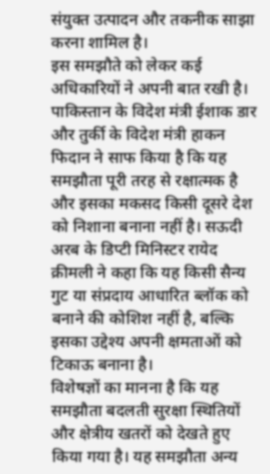संयुक्त उत्पादन और तकनीक साझा करना शामिल है।
इस समझौते को लेकर कई अधिकारियों ने अपनी बात रखी है। पाकिस्तान के विदेश मंत्री ईशाक डार और तुर्की के विदेश मंत्री हाकन फिदान ने साफ किया है कि यह समझौता पूरी तरह से रक्षात्मक है और इसका मकसद किसी दूसरे देश को निशाना बनाना नहीं है। सऊदी अरब के डिप्टी मिनिस्टर रायेद क्रीमली ने कहा कि यह किसी सैन्य गुट या संप्रदाय आधारित ब्लॉक को बनाने की कोशिश नहीं है, बल्कि इसका उद्देश्य अपनी क्षमताओं को टिकाऊ बनाना है।
विशेषज्ञों का मानना है कि यह समझौता बदलती सुरक्षा स्थितियों और क्षेत्रीय खतरों को देखते हुए किया गया है। यह समझौता अन्य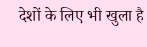देशों के लिए भी खुला है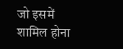जो इसमें शामिल होना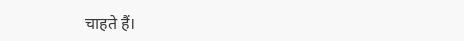चाहते हैं।